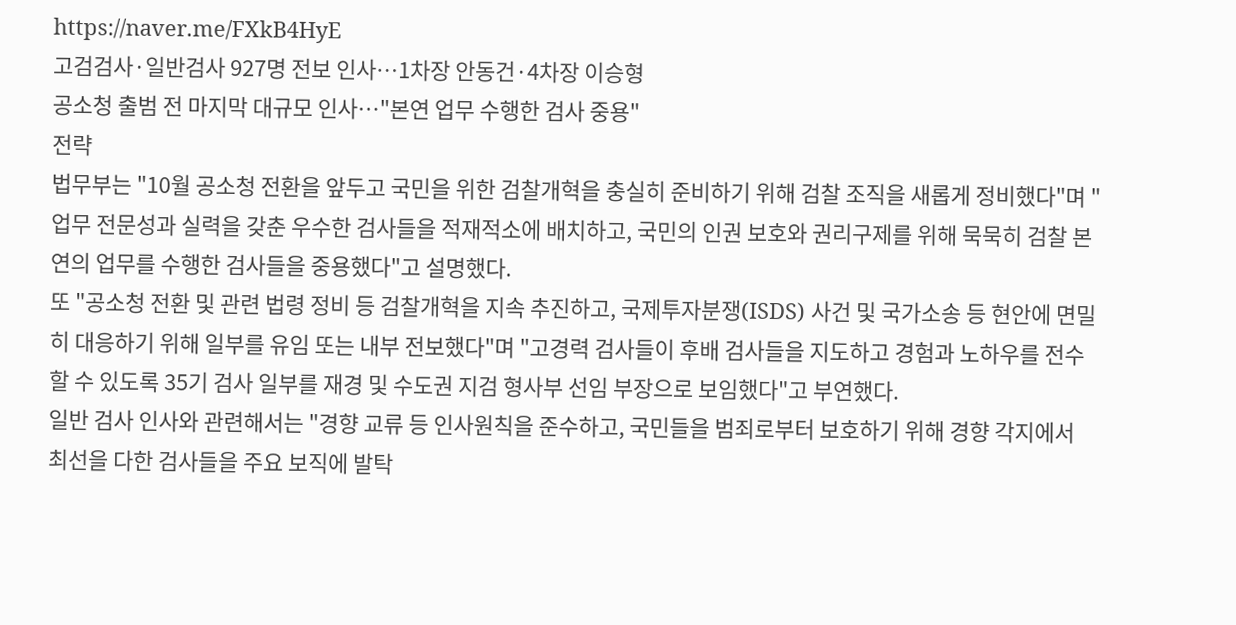https://naver.me/FXkB4HyE
고검검사·일반검사 927명 전보 인사…1차장 안동건·4차장 이승형
공소청 출범 전 마지막 대규모 인사…"본연 업무 수행한 검사 중용"
전략
법무부는 "10월 공소청 전환을 앞두고 국민을 위한 검찰개혁을 충실히 준비하기 위해 검찰 조직을 새롭게 정비했다"며 "업무 전문성과 실력을 갖춘 우수한 검사들을 적재적소에 배치하고, 국민의 인권 보호와 권리구제를 위해 묵묵히 검찰 본연의 업무를 수행한 검사들을 중용했다"고 설명했다.
또 "공소청 전환 및 관련 법령 정비 등 검찰개혁을 지속 추진하고, 국제투자분쟁(ISDS) 사건 및 국가소송 등 현안에 면밀히 대응하기 위해 일부를 유임 또는 내부 전보했다"며 "고경력 검사들이 후배 검사들을 지도하고 경험과 노하우를 전수할 수 있도록 35기 검사 일부를 재경 및 수도권 지검 형사부 선임 부장으로 보임했다"고 부연했다.
일반 검사 인사와 관련해서는 "경향 교류 등 인사원칙을 준수하고, 국민들을 범죄로부터 보호하기 위해 경향 각지에서 최선을 다한 검사들을 주요 보직에 발탁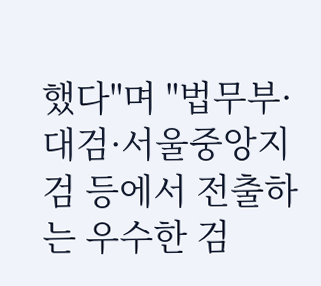했다"며 "법무부·대검·서울중앙지검 등에서 전출하는 우수한 검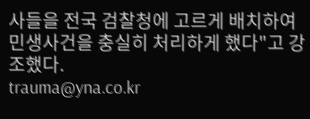사들을 전국 검찰청에 고르게 배치하여 민생사건을 충실히 처리하게 했다"고 강조했다.
trauma@yna.co.kr